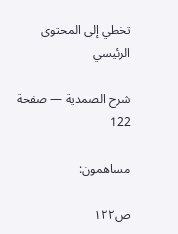تخطي إلى المحتوى الرئيسي

شرح الصمدية — صفحة 122

مساهمون:

ص١٢٢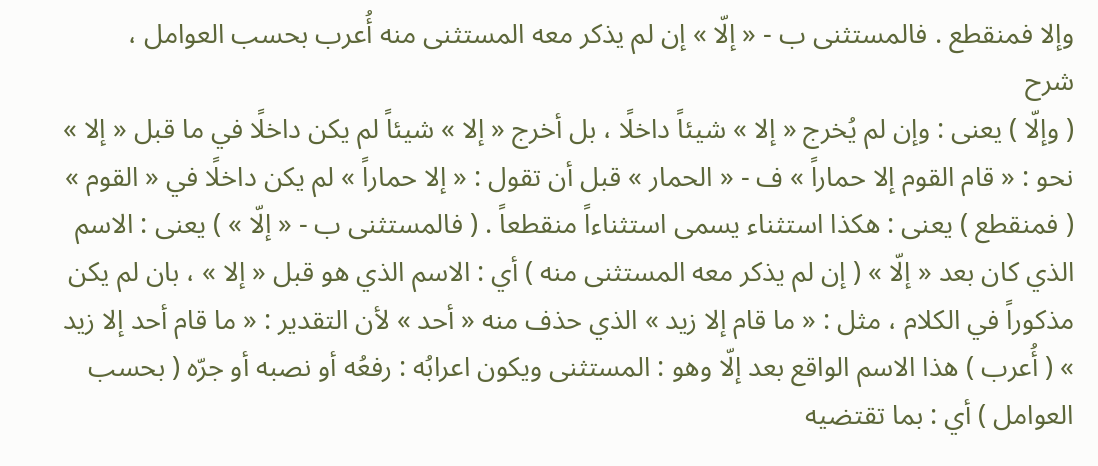وإلا فمنقطع . فالمستثنى ب - « إلّا » إن لم يذكر معه المستثنى منه أُعرب بحسب العوامل ،
شرح
( وإلّا ) يعنى : وإن لم يُخرج « إلا » شيئاً داخلًا ، بل أخرج « إلا » شيئاً لم يكن داخلًا في ما قبل « إلا » نحو : « قام القوم إلا حماراً » ف - « الحمار » قبل أن تقول : « إلا حماراً » لم يكن داخلًا في « القوم » ( فمنقطع ) يعنى : هكذا استثناء يسمى استثناءاً منقطعاً . ( فالمستثنى ب - « إلّا » ) يعنى : الاسم الذي كان بعد « إلّا » ( إن لم يذكر معه المستثنى منه ) أي : الاسم الذي هو قبل « إلا » ، بان لم يكن مذكوراً في الكلام ، مثل : « ما قام إلا زيد » الذي حذف منه « أحد » لأن التقدير : « ما قام أحد إلا زيد » ( أُعرب ) هذا الاسم الواقع بعد إلّا وهو : المستثنى ويكون اعرابُه : رفعُه أو نصبه أو جرّه ( بحسب العوامل ) أي : بما تقتضيه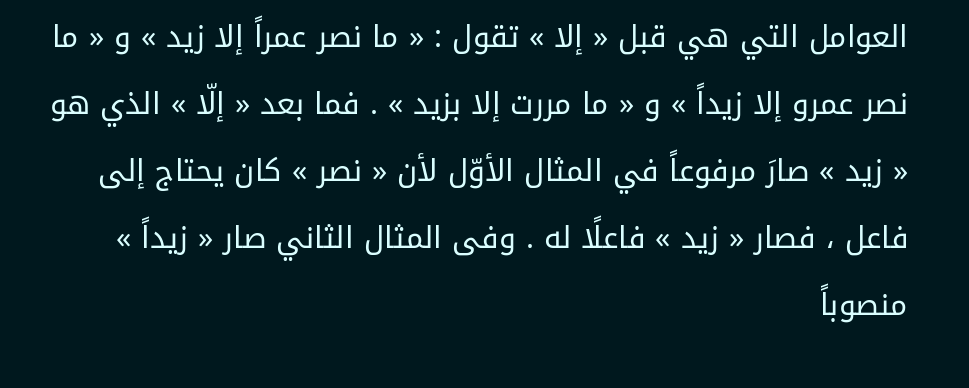العوامل التي هي قبل « إلا » تقول : « ما نصر عمراً إلا زيد » و « ما نصر عمرو إلا زيداً » و « ما مررت إلا بزيد » . فما بعد « إلّا » الذي هو « زيد » صارَ مرفوعاً في المثال الأوّل لأن « نصر » كان يحتاج إلى فاعل ، فصار « زيد » فاعلًا له . وفى المثال الثاني صار « زيداً » منصوباً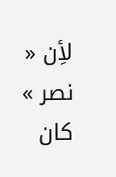لأِن « نصر » كان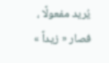يُريد مفعولًا ، فصار « زيداً »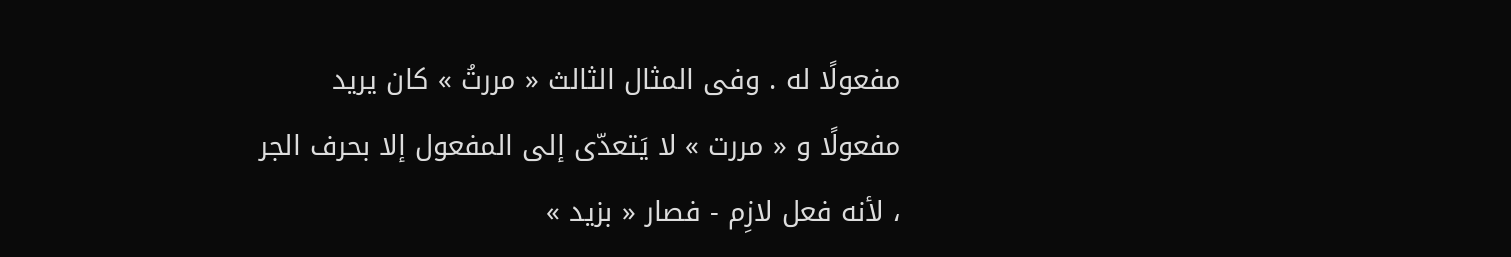مفعولًا له . وفى المثال الثالث « مررتُ » كان يريد مفعولًا و « مررت » لا يَتعدّى إلى المفعول إلا بحرف الجر ، لأنه فعل لازِم - فصار « بزيد »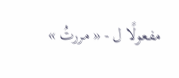مفعولًا ل - « مررتُ »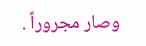وصار مجروراً .